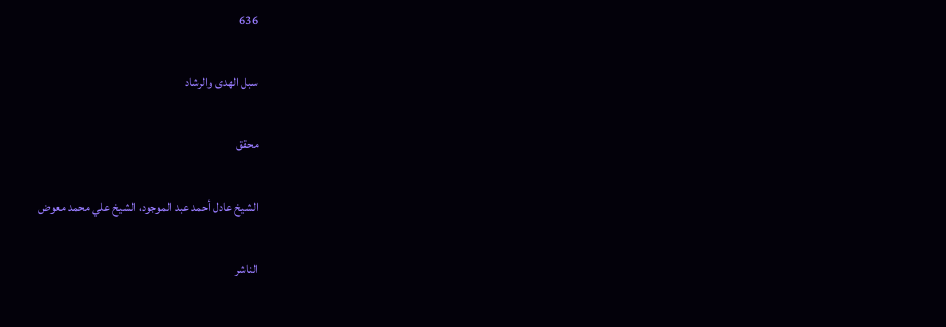636

سبل الهدى والرشاد

محقق

الشيخ عادل أحمد عبد الموجود، الشيخ علي محمد معوض

الناشر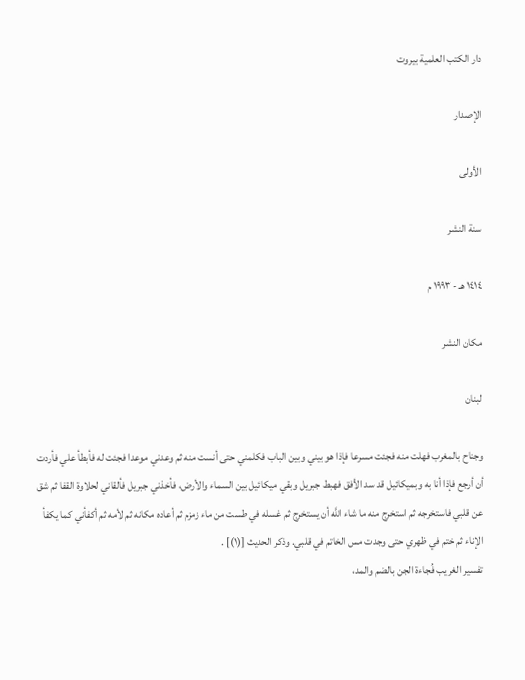دار الكتب العلمية بيروت

الإصدار

الأولى

سنة النشر

١٤١٤ هـ - ١٩٩٣ م

مكان النشر

لبنان

وجناح بالمغرب فهلت منه فجئت مسرعا فإذا هو بيني وبين الباب فكلمني حتى أنست منه ثم وعدني موعدا فجئت له فأبطأ علي فأردت أن أرجع فإذا أنا به وبميكائيل قد سد الأفق فهبط جبريل وبقي ميكائيل بين السماء والأرض، فأخذني جبريل فألقاني لحلاوة القفا ثم شق عن قلبي فاستخرجه ثم استخرج منه ما شاء اللَّه أن يستخرج ثم غسله في طست من ماء زمزم ثم أعاده مكانه ثم لأمه ثم أكفأني كما يكفأ الإناء ثم ختم في ظهري حتى وجدت مس الخاتم في قلبي. وذكر الحديث [(١)] .
تفسير الغريب فُجاءة الجن بالضم والمد،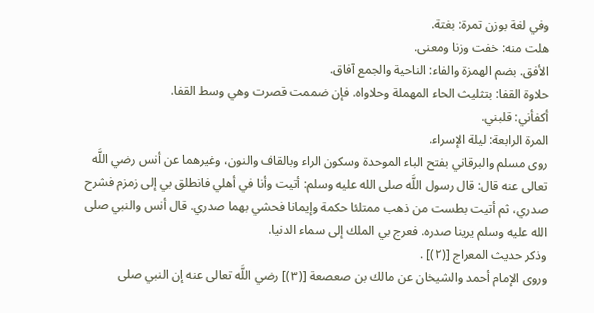وفي لغة بوزن تمرة: بغتة.
هلت منه: خفت وزنا ومعنى.
الأفق. بضم الهمزة والفاء: الناحية والجمع آفاق.
حلاوة القفا: بتثليث الحاء المهملة وحلاواه. فإن ضممت قصرت وهي وسط القفا.
أكفأني: قلبني.
المرة الرابعة: ليلة الإسراء.
روى مسلم والبرقاني بفتح الباء الموحدة وسكون الراء وبالقاف والنون، وغيرهما عن أنس رضي اللَّه تعالى عنه قال: قال رسول اللَّه صلى الله عليه وسلم: أتيت وأنا في أهلي فانطلق بي إلى زمزم فشرح صدري، ثم أتيت بطست من ذهب ممتلئا حكمة وإيمانا فحشي بهما صدري. قال أنس والنبي صلى الله عليه وسلم يرينا صدره. فعرج بي الملك إلى سماء الدنيا.
وذكر حديث المعراج [(٢)] .
وروى الإمام أحمد والشيخان عن مالك بن صعصعة [(٣)] رضي اللَّه تعالى عنه إن النبي صلى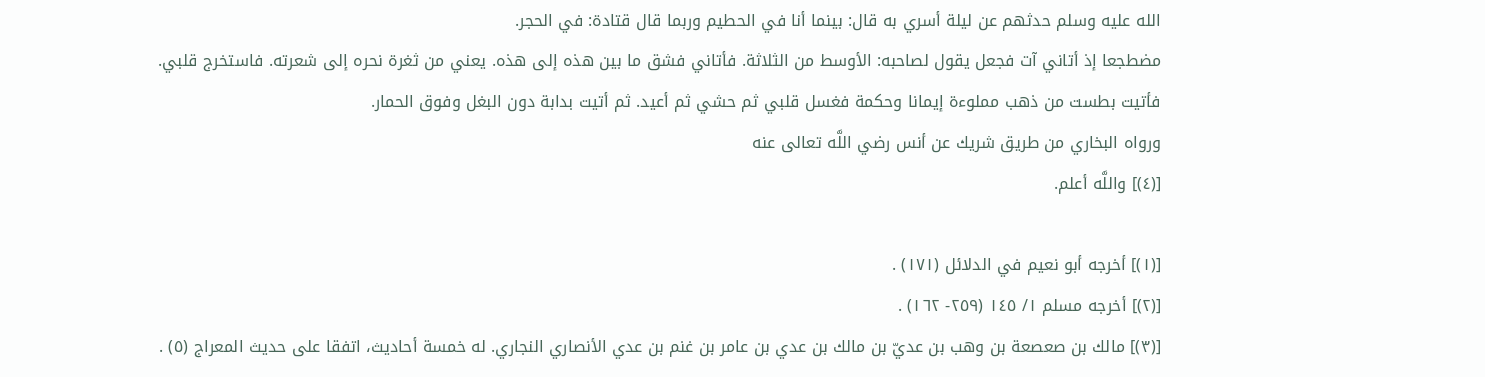الله عليه وسلم حدثهم عن ليلة أسري به قال: بينما أنا في الحطيم وربما قال قتادة: في الحجر.
مضطجعا إذ أتاني آت فجعل يقول لصاحبه: الأوسط من الثلاثة. فأتاني فشق ما بين هذه إلى هذه. يعني من ثغرة نحره إلى شعرته. فاستخرج قلبي. فأتيت بطست من ذهب مملوءة إيمانا وحكمة فغسل قلبي ثم حشي ثم أعيد. ثم أتيت بدابة دون البغل وفوق الحمار.
ورواه البخاري من طريق شريك عن أنس رضي اللَّه تعالى عنه
[(٤)] واللَّه أعلم.

[(١)] أخرجه أبو نعيم في الدلائل (١٧١) .
[(٢)] أخرجه مسلم ١/ ١٤٥ (٢٥٩- ١٦٢) .
[(٣)] مالك بن صعصعة بن وهب بن عديّ بن مالك بن عدي بن عامر بن غنم بن عدي الأنصاري النجاري. له خمسة أحاديث، اتفقا على حديث المعراج (٥) .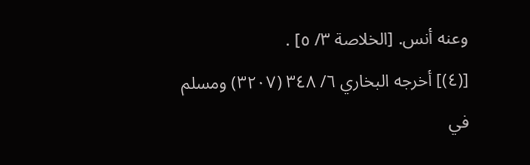وعنه أنس. [الخلاصة ٣/ ٥] .
[(٤)] أخرجه البخاري ٦/ ٣٤٨ (٣٢٠٧) ومسلم في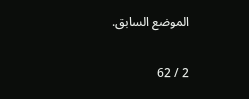الموضع السابق.

2 / 62